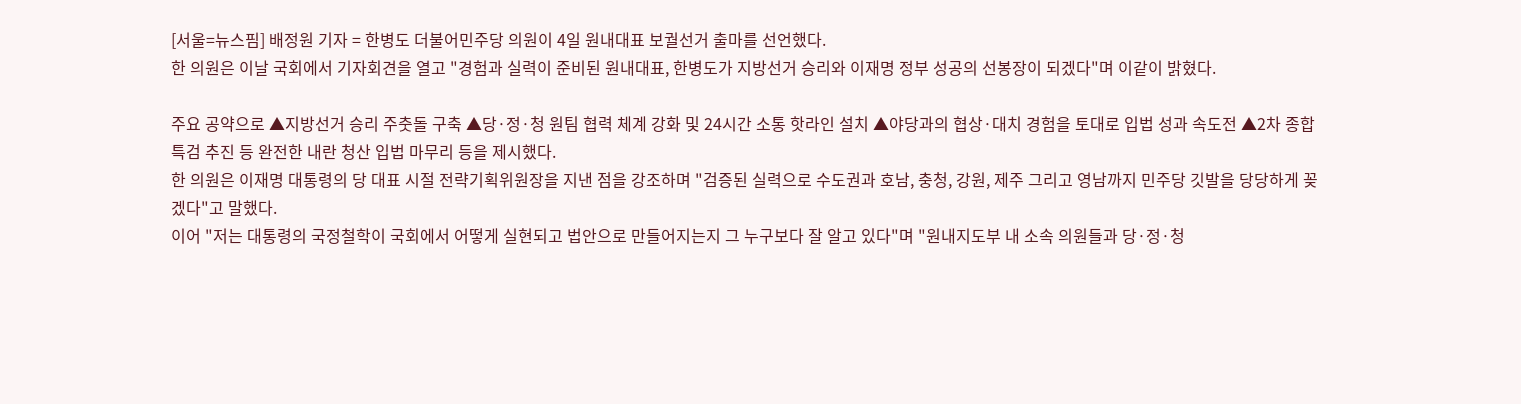[서울=뉴스핌] 배정원 기자 = 한병도 더불어민주당 의원이 4일 원내대표 보궐선거 출마를 선언했다.
한 의원은 이날 국회에서 기자회견을 열고 "경험과 실력이 준비된 원내대표, 한병도가 지방선거 승리와 이재명 정부 성공의 선봉장이 되겠다"며 이같이 밝혔다.

주요 공약으로 ▲지방선거 승리 주춧돌 구축 ▲당·정·청 원팀 협력 체계 강화 및 24시간 소통 핫라인 설치 ▲야당과의 협상·대치 경험을 토대로 입법 성과 속도전 ▲2차 종합 특검 추진 등 완전한 내란 청산 입법 마무리 등을 제시했다.
한 의원은 이재명 대통령의 당 대표 시절 전략기획위원장을 지낸 점을 강조하며 "검증된 실력으로 수도권과 호남, 충청, 강원, 제주 그리고 영남까지 민주당 깃발을 당당하게 꽂겠다"고 말했다.
이어 "저는 대통령의 국정철학이 국회에서 어떻게 실현되고 법안으로 만들어지는지 그 누구보다 잘 알고 있다"며 "원내지도부 내 소속 의원들과 당·정·청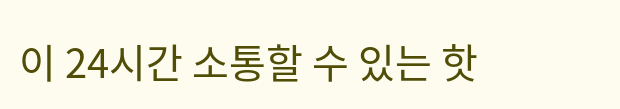이 24시간 소통할 수 있는 핫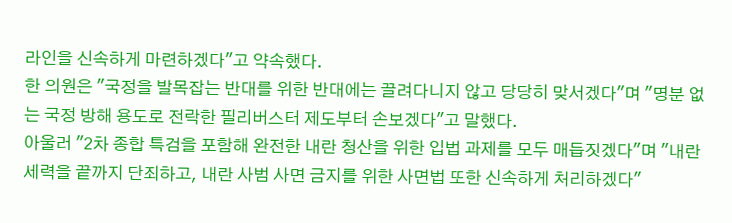라인을 신속하게 마련하겠다"고 약속했다.
한 의원은 "국정을 발목잡는 반대를 위한 반대에는 끌려다니지 않고 당당히 맞서겠다"며 "명분 없는 국정 방해 용도로 전락한 필리버스터 제도부터 손보겠다"고 말했다.
아울러 "2차 종합 특검을 포함해 완전한 내란 청산을 위한 입법 과제를 모두 매듭짓겠다"며 "내란 세력을 끝까지 단죄하고, 내란 사범 사면 금지를 위한 사면법 또한 신속하게 처리하겠다"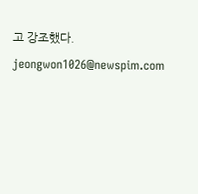고 강조했다.
jeongwon1026@newspim.com